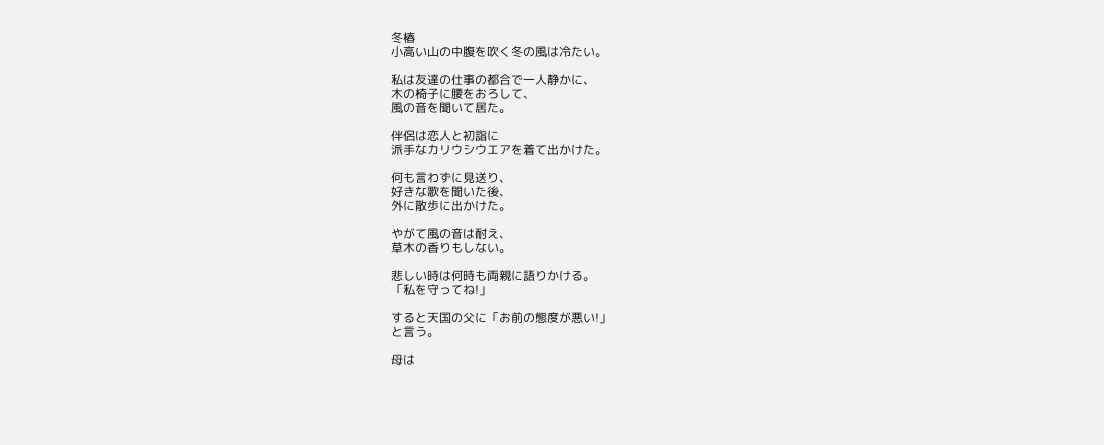冬椿
小高い山の中腹を吹く冬の風は冷たい。

私は友達の仕事の都合で一人静かに、
木の椅子に腰をおろして、
風の音を聞いて居た。

伴侶は恋人と初詣に
派手なカリウシウエアを着て出かけた。

何も言わずに見送り、
好きな歌を聞いた後、
外に散歩に出かけた。

やがて風の音は耐え、
草木の香りもしない。

悲しい時は何時も両親に語りかける。
「私を守ってね!」

すると天国の父に「お前の態度が悪い!」
と言う。

母は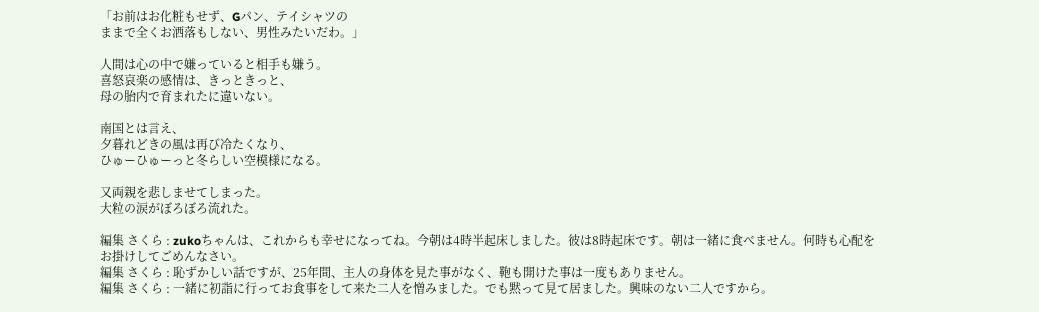「お前はお化粧もせず、Gパン、テイシャツの
ままで全くお洒落もしない、男性みたいだわ。」

人間は心の中で嫌っていると相手も嫌う。
喜怒哀楽の感情は、きっときっと、
母の胎内で育まれたに違いない。

南国とは言え、
夕暮れどきの風は再び冷たくなり、
ひゅーひゅーっと冬らしい空模様になる。

又両親を悲しませてしまった。
大粒の涙がぼろぼろ流れた。

編集 さくら : zukoちゃんは、これからも幸せになってね。今朝は4時半起床しました。彼は8時起床です。朝は一緒に食べません。何時も心配をお掛けしてごめんなさい。
編集 さくら : 恥ずかしい話ですが、25年間、主人の身体を見た事がなく、鞄も開けた事は一度もありません。
編集 さくら : 一緒に初詣に行ってお食事をして来た二人を憎みました。でも黙って見て居ました。興味のない二人ですから。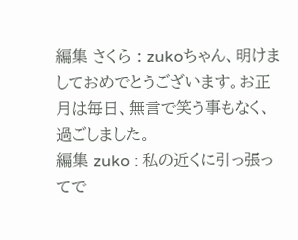編集 さくら : zukoちゃん、明けましておめでとうございます。お正月は毎日、無言で笑う事もなく、過ごしました。
編集 zuko : 私の近くに引っ張ってで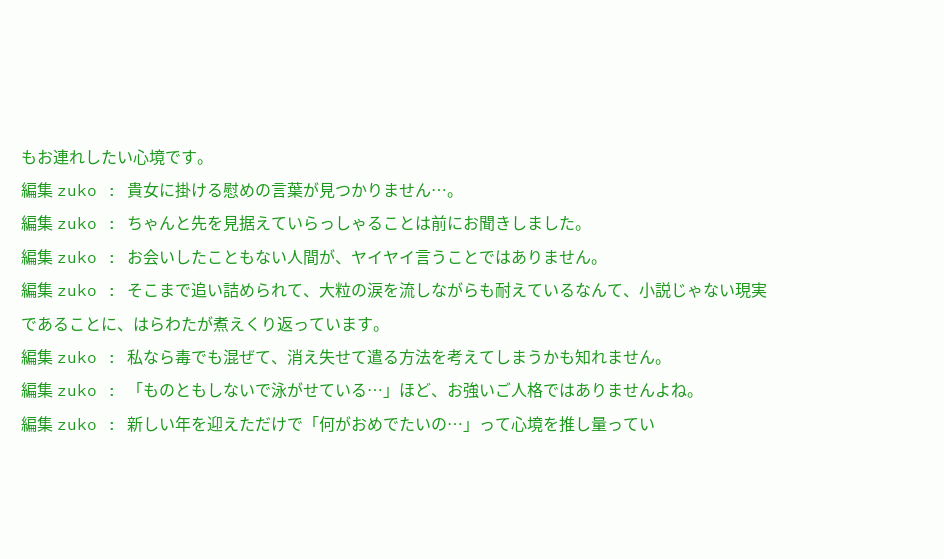もお連れしたい心境です。
編集 zuko : 貴女に掛ける慰めの言葉が見つかりません…。
編集 zuko : ちゃんと先を見据えていらっしゃることは前にお聞きしました。
編集 zuko : お会いしたこともない人間が、ヤイヤイ言うことではありません。
編集 zuko : そこまで追い詰められて、大粒の涙を流しながらも耐えているなんて、小説じゃない現実であることに、はらわたが煮えくり返っています。
編集 zuko : 私なら毒でも混ぜて、消え失せて遣る方法を考えてしまうかも知れません。
編集 zuko : 「ものともしないで泳がせている…」ほど、お強いご人格ではありませんよね。
編集 zuko : 新しい年を迎えただけで「何がおめでたいの…」って心境を推し量ってい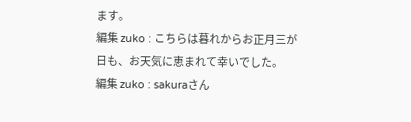ます。
編集 zuko : こちらは暮れからお正月三が日も、お天気に恵まれて幸いでした。
編集 zuko : sakuraさん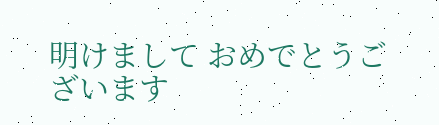明けまして おめでとうございます